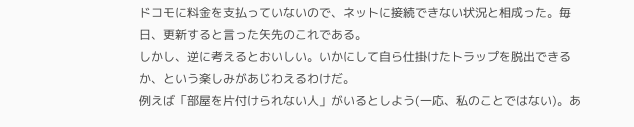ドコモに料金を支払っていないので、ネットに接続できない状況と相成った。毎日、更新すると言った矢先のこれである。
しかし、逆に考えるとおいしい。いかにして自ら仕掛けたトラップを脱出できるか、という楽しみがあじわえるわけだ。
例えば「部屋を片付けられない人」がいるとしよう(一応、私のことではない)。あ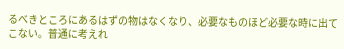るべきところにあるはずの物はなくなり、必要なものほど必要な時に出てこない。普通に考えれ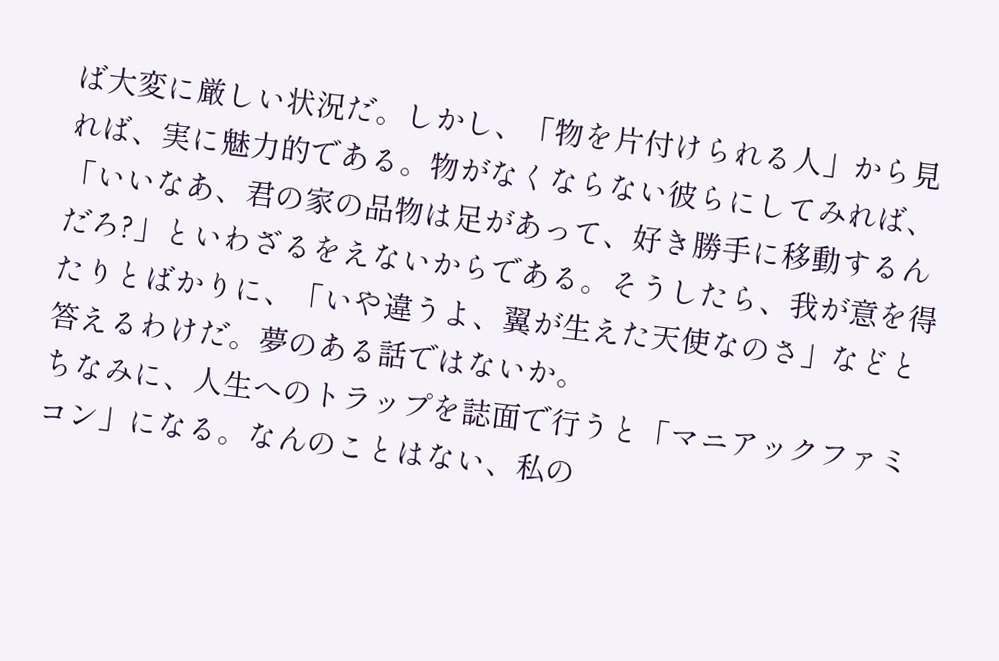ば大変に厳しい状況だ。しかし、「物を片付けられる人」から見れば、実に魅力的である。物がなくならない彼らにしてみれば、「いいなあ、君の家の品物は足があって、好き勝手に移動するんだろ?」といわざるをえないからである。そうしたら、我が意を得たりとばかりに、「いや違うよ、翼が生えた天使なのさ」などと答えるわけだ。夢のある話ではないか。
ちなみに、人生へのトラップを誌面で行うと「マニアックファミコン」になる。なんのことはない、私の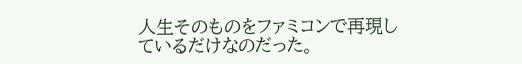人生そのものをファミコンで再現しているだけなのだった。